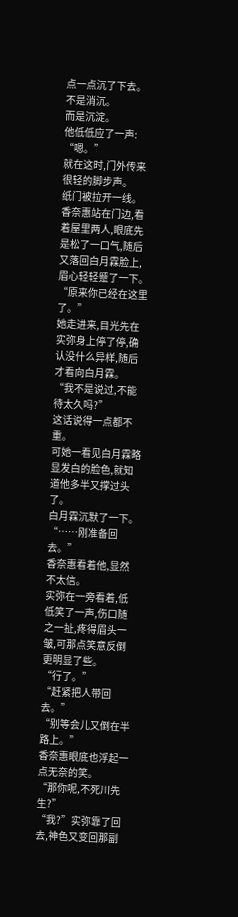点一点沉了下去。
不是消沉。
而是沉淀。
他低低应了一声:
“嗯。”
就在这时,门外传来很轻的脚步声。
纸门被拉开一线。
香奈惠站在门边,看着屋里两人,眼底先是松了一口气,随后又落回白月霖脸上,眉心轻轻蹙了一下。
“原来你已经在这里了。”
她走进来,目光先在实弥身上停了停,确认没什么异样,随后才看向白月霖。
“我不是说过,不能待太久吗?”
这话说得一点都不重。
可她一看见白月霖略显发白的脸色,就知道他多半又撑过头了。
白月霖沉默了一下。
“……刚准备回去。”
香奈惠看着他,显然不太信。
实弥在一旁看着,低低笑了一声,伤口随之一扯,疼得眉头一皱,可那点笑意反倒更明显了些。
“行了。”
“赶紧把人带回去。”
“别等会儿又倒在半路上。”
香奈惠眼底也浮起一点无奈的笑。
“那你呢,不死川先生?”
“我?”实弥靠了回去,神色又变回那副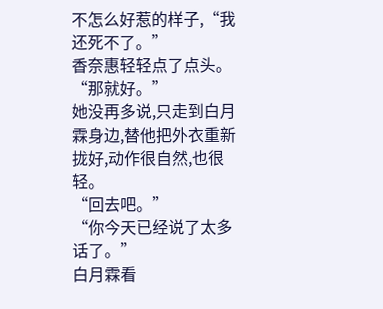不怎么好惹的样子,“我还死不了。”
香奈惠轻轻点了点头。
“那就好。”
她没再多说,只走到白月霖身边,替他把外衣重新拢好,动作很自然,也很轻。
“回去吧。”
“你今天已经说了太多话了。”
白月霖看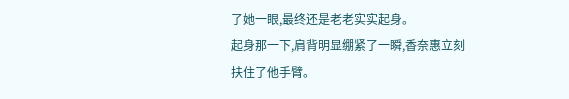了她一眼,最终还是老老实实起身。
起身那一下,肩背明显绷紧了一瞬,香奈惠立刻扶住了他手臂。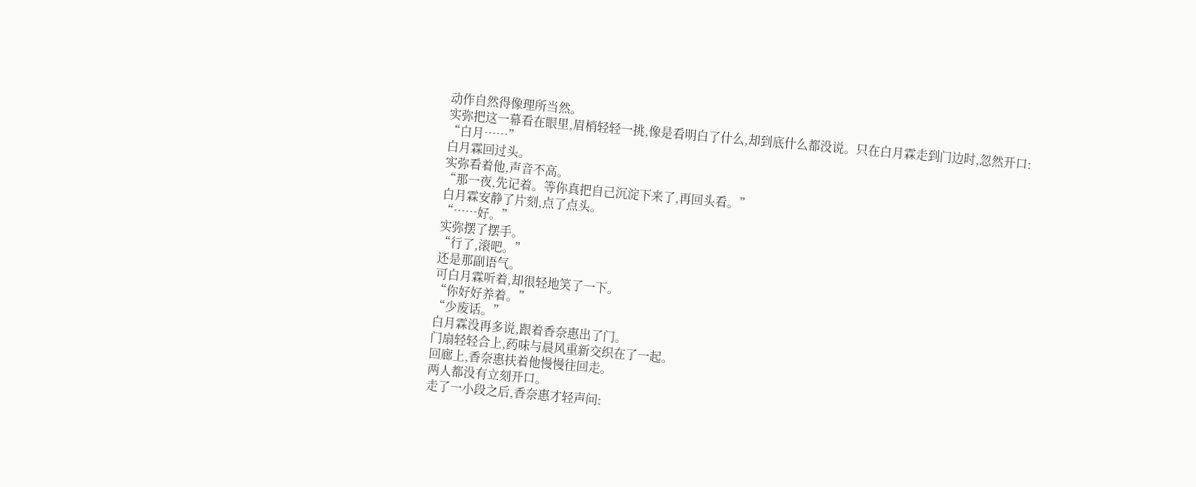动作自然得像理所当然。
实弥把这一幕看在眼里,眉梢轻轻一挑,像是看明白了什么,却到底什么都没说。只在白月霖走到门边时,忽然开口:
“白月……”
白月霖回过头。
实弥看着他,声音不高。
“那一夜,先记着。等你真把自己沉淀下来了,再回头看。”
白月霖安静了片刻,点了点头。
“……好。”
实弥摆了摆手。
“行了,滚吧。”
还是那副语气。
可白月霖听着,却很轻地笑了一下。
“你好好养着。”
“少废话。”
白月霖没再多说,跟着香奈惠出了门。
门扇轻轻合上,药味与晨风重新交织在了一起。
回廊上,香奈惠扶着他慢慢往回走。
两人都没有立刻开口。
走了一小段之后,香奈惠才轻声问: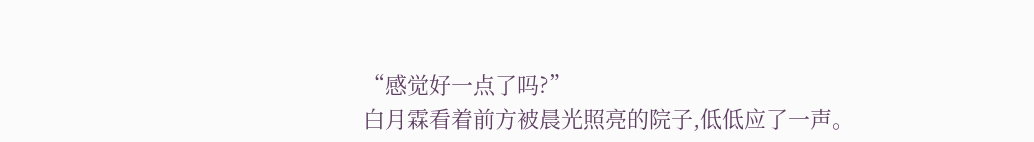“感觉好一点了吗?”
白月霖看着前方被晨光照亮的院子,低低应了一声。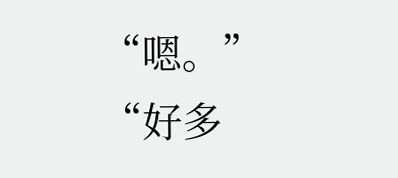“嗯。”
“好多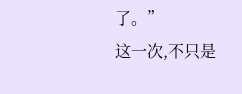了。”
这一次,不只是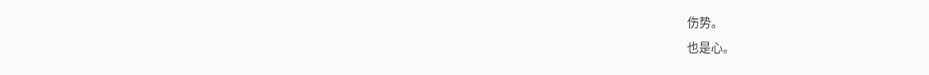伤势。
也是心。